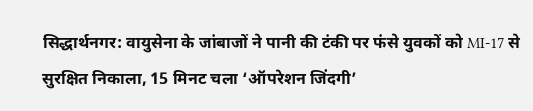सिद्धार्थनगर: वायुसेना के जांबाजों ने पानी की टंकी पर फंसे युवकों को MI-17 से सुरक्षित निकाला, 15 मिनट चला ‘ऑपरेशन जिंदगी’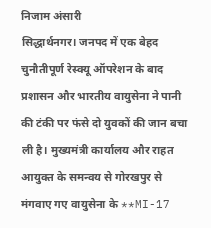निजाम अंसारी
सिद्धार्थनगर। जनपद में एक बेहद चुनौतीपूर्ण रेस्क्यू ऑपरेशन के बाद प्रशासन और भारतीय वायुसेना ने पानी की टंकी पर फंसे दो युवकों की जान बचा ली है। मुख्यमंत्री कार्यालय और राहत आयुक्त के समन्वय से गोरखपुर से मंगवाए गए वायुसेना के **MI-17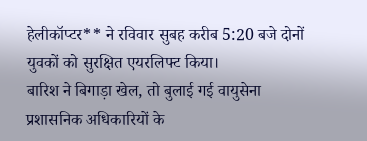हेलीकॉप्टर** ने रविवार सुबह करीब 5:20 बजे दोनों युवकों को सुरक्षित एयरलिफ्ट किया।
बारिश ने बिगाड़ा खेल, तो बुलाई गई वायुसेना
प्रशासनिक अधिकारियों के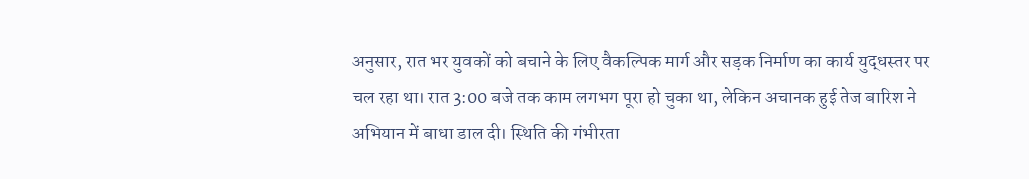अनुसार, रात भर युवकों को बचाने के लिए वैकल्पिक मार्ग और सड़क निर्माण का कार्य युद्धस्तर पर चल रहा था। रात 3:00 बजे तक काम लगभग पूरा हो चुका था, लेकिन अचानक हुई तेज बारिश ने अभियान में बाधा डाल दी। स्थिति की गंभीरता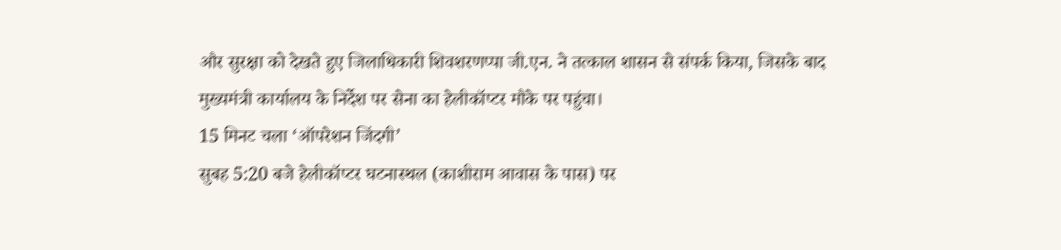और सुरक्षा को देखते हुए जिलाधिकारी शिवशरणप्पा जी.एन. ने तत्काल शासन से संपर्क किया, जिसके बाद मुख्यमंत्री कार्यालय के निर्देश पर सेना का हेलीकॉप्टर मौके पर पहुंचा।
15 मिनट चला ‘ऑपरेशन जिंदगी’
सुबह 5:20 बजे हेलीकॉप्टर घटनास्थल (काशीराम आवास के पास) पर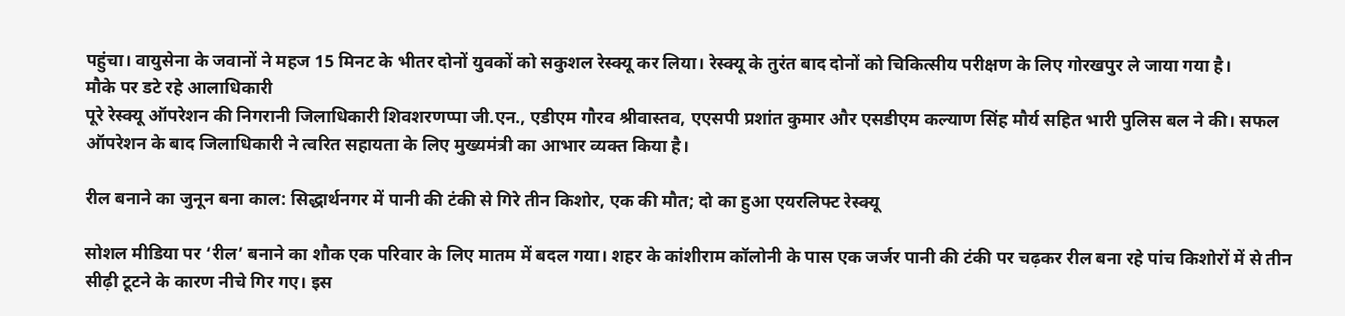पहुंचा। वायुसेना के जवानों ने महज 15 मिनट के भीतर दोनों युवकों को सकुशल रेस्क्यू कर लिया। रेस्क्यू के तुरंत बाद दोनों को चिकित्सीय परीक्षण के लिए गोरखपुर ले जाया गया है।
मौके पर डटे रहे आलाधिकारी
पूरे रेस्क्यू ऑपरेशन की निगरानी जिलाधिकारी शिवशरणप्पा जी.एन., एडीएम गौरव श्रीवास्तव, एएसपी प्रशांत कुमार और एसडीएम कल्याण सिंह मौर्य सहित भारी पुलिस बल ने की। सफल ऑपरेशन के बाद जिलाधिकारी ने त्वरित सहायता के लिए मुख्यमंत्री का आभार व्यक्त किया है।

रील बनाने का जुनून बना काल: सिद्धार्थनगर में पानी की टंकी से गिरे तीन किशोर, एक की मौत; दो का हुआ एयरलिफ्ट रेस्क्यू

सोशल मीडिया पर ‘रील’ बनाने का शौक एक परिवार के लिए मातम में बदल गया। शहर के कांशीराम कॉलोनी के पास एक जर्जर पानी की टंकी पर चढ़कर रील बना रहे पांच किशोरों में से तीन सीढ़ी टूटने के कारण नीचे गिर गए। इस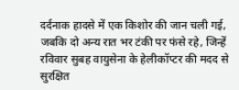दर्दनाक हादसे में एक किशोर की जान चली गई, जबकि दो अन्य रात भर टंकी पर फंसे रहे, जिन्हें रविवार सुबह वायुसेना के हेलीकॉप्टर की मदद से सुरक्षित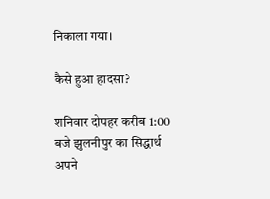निकाला गया।

कैसे हुआ हादसा?

शनिवार दोपहर करीब 1:00 बजे झुलनीपुर का सिद्धार्थ अपने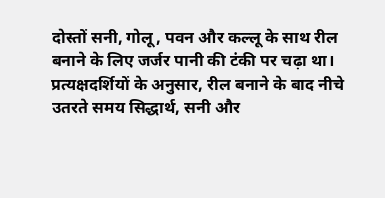दोस्तों सनी, गोलू, पवन और कल्लू के साथ रील बनाने के लिए जर्जर पानी की टंकी पर चढ़ा था। प्रत्यक्षदर्शियों के अनुसार, रील बनाने के बाद नीचे उतरते समय सिद्धार्थ, सनी और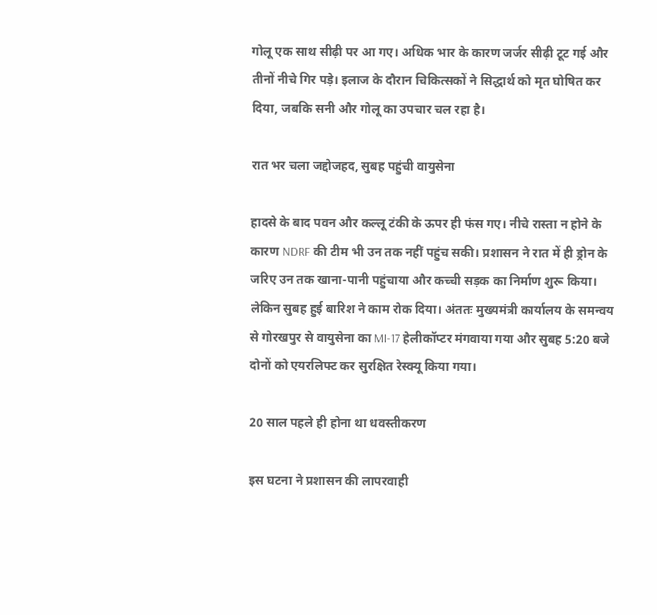गोलू एक साथ सीढ़ी पर आ गए। अधिक भार के कारण जर्जर सीढ़ी टूट गई और तीनों नीचे गिर पड़े। इलाज के दौरान चिकित्सकों ने सिद्धार्थ को मृत घोषित कर दिया, जबकि सनी और गोलू का उपचार चल रहा है।

रात भर चला जद्दोजहद, सुबह पहुंची वायुसेना

हादसे के बाद पवन और कल्लू टंकी के ऊपर ही फंस गए। नीचे रास्ता न होने के कारण NDRF की टीम भी उन तक नहीं पहुंच सकी। प्रशासन ने रात में ही ड्रोन के जरिए उन तक खाना-पानी पहुंचाया और कच्ची सड़क का निर्माण शुरू किया। लेकिन सुबह हुई बारिश ने काम रोक दिया। अंततः मुख्यमंत्री कार्यालय के समन्वय से गोरखपुर से वायुसेना का MI-17 हेलीकॉप्टर मंगवाया गया और सुबह 5:20 बजे दोनों को एयरलिफ्ट कर सुरक्षित रेस्क्यू किया गया।

20 साल पहले ही होना था धवस्तीकरण

इस घटना ने प्रशासन की लापरवाही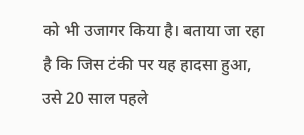को भी उजागर किया है। बताया जा रहा है कि जिस टंकी पर यह हादसा हुआ, उसे 20 साल पहले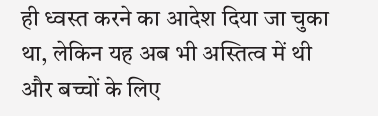ही ध्वस्त करने का आदेश दिया जा चुका था, लेकिन यह अब भी अस्तित्व में थी और बच्चों के लिए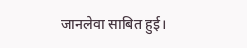जानलेवा साबित हुई।